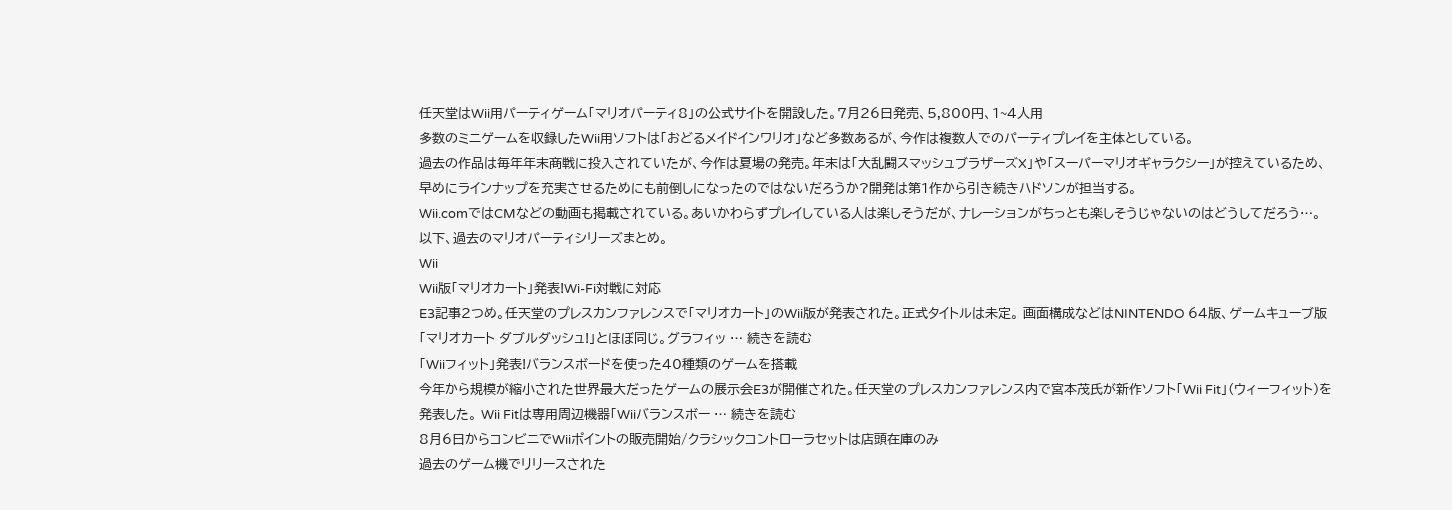任天堂はWii用パーティゲーム「マリオパーティ8」の公式サイトを開設した。7月26日発売、5,800円、1~4人用
多数のミニゲームを収録したWii用ソフトは「おどるメイドインワリオ」など多数あるが、今作は複数人でのパーティプレイを主体としている。
過去の作品は毎年年末商戦に投入されていたが、今作は夏場の発売。年末は「大乱闘スマッシュブラザーズX」や「スーパーマリオギャラクシー」が控えているため、早めにラインナップを充実させるためにも前倒しになったのではないだろうか?開発は第1作から引き続きハドソンが担当する。
Wii.comではCMなどの動画も掲載されている。あいかわらずプレイしている人は楽しそうだが、ナレーションがちっとも楽しそうじゃないのはどうしてだろう…。
以下、過去のマリオパーティシリーズまとめ。
Wii
Wii版「マリオカート」発表!Wi-Fi対戦に対応
E3記事2つめ。任天堂のプレスカンファレンスで「マリオカート」のWii版が発表された。正式タイトルは未定。 画面構成などはNINTENDO 64版、ゲームキューブ版「マリオカート ダブルダッシュ!」とほぼ同じ。グラフィッ … 続きを読む
「Wiiフィット」発表!バランスボードを使った40種類のゲームを搭載
今年から規模が縮小された世界最大だったゲームの展示会E3が開催された。任天堂のプレスカンファレンス内で宮本茂氏が新作ソフト「Wii Fit」(ウィーフィット)を発表した。 Wii Fitは専用周辺機器「Wiiバランスボー … 続きを読む
8月6日からコンビニでWiiポイントの販売開始/クラシックコントローラセットは店頭在庫のみ
過去のゲーム機でリリースされた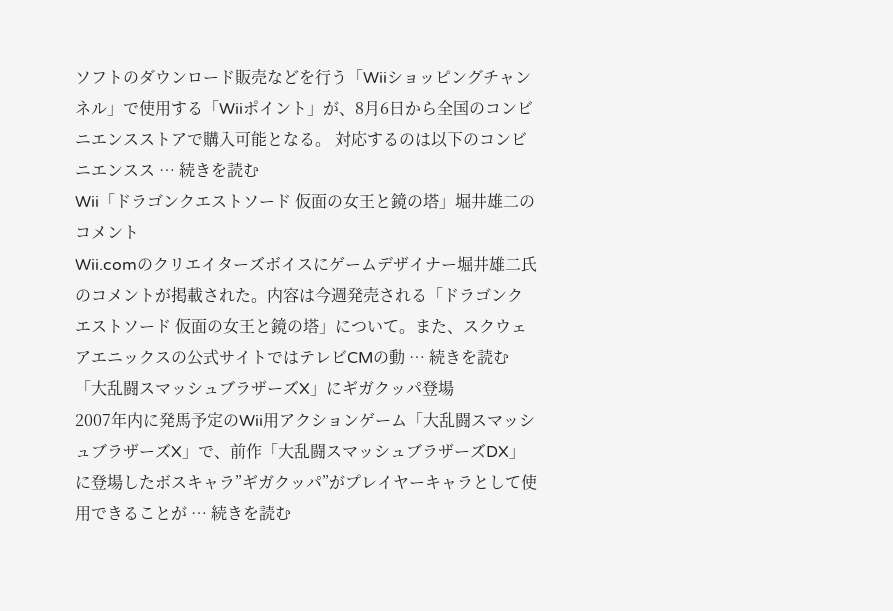ソフトのダウンロード販売などを行う「Wiiショッピングチャンネル」で使用する「Wiiポイント」が、8月6日から全国のコンビニエンスストアで購入可能となる。 対応するのは以下のコンビニエンスス … 続きを読む
Wii「ドラゴンクエストソード 仮面の女王と鏡の塔」堀井雄二のコメント
Wii.comのクリエイターズボイスにゲームデザイナー堀井雄二氏のコメントが掲載された。内容は今週発売される「ドラゴンクエストソード 仮面の女王と鏡の塔」について。また、スクウェアエニックスの公式サイトではテレビCMの動 … 続きを読む
「大乱闘スマッシュブラザーズX」にギガクッパ登場
2007年内に発馬予定のWii用アクションゲーム「大乱闘スマッシュブラザーズX」で、前作「大乱闘スマッシュブラザーズDX」に登場したボスキャラ”ギガクッパ”がプレイヤーキャラとして使用できることが … 続きを読む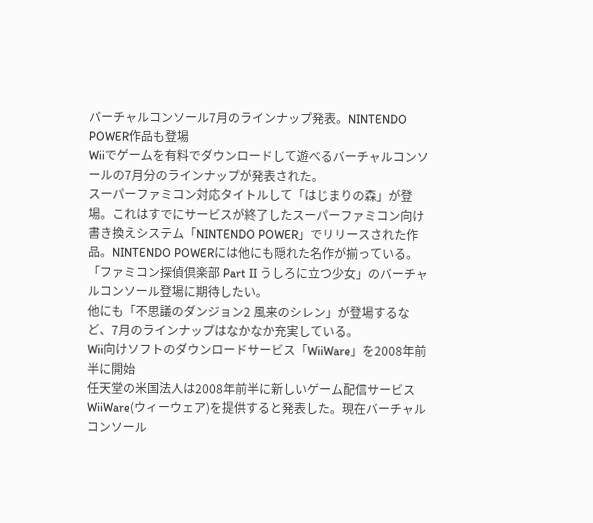バーチャルコンソール7月のラインナップ発表。NINTENDO POWER作品も登場
Wiiでゲームを有料でダウンロードして遊べるバーチャルコンソールの7月分のラインナップが発表された。
スーパーファミコン対応タイトルして「はじまりの森」が登場。これはすでにサービスが終了したスーパーファミコン向け書き換えシステム「NINTENDO POWER」でリリースされた作品。NINTENDO POWERには他にも隠れた名作が揃っている。「ファミコン探偵倶楽部 Part II うしろに立つ少女」のバーチャルコンソール登場に期待したい。
他にも「不思議のダンジョン2 風来のシレン」が登場するなど、7月のラインナップはなかなか充実している。
Wii向けソフトのダウンロードサービス「WiiWare」を2008年前半に開始
任天堂の米国法人は2008年前半に新しいゲーム配信サービスWiiWare(ウィーウェア)を提供すると発表した。現在バーチャルコンソール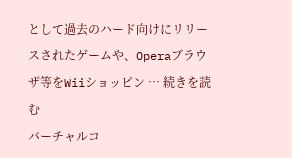として過去のハード向けにリリースされたゲームや、Operaブラウザ等をWiiショッピン … 続きを読む
バーチャルコ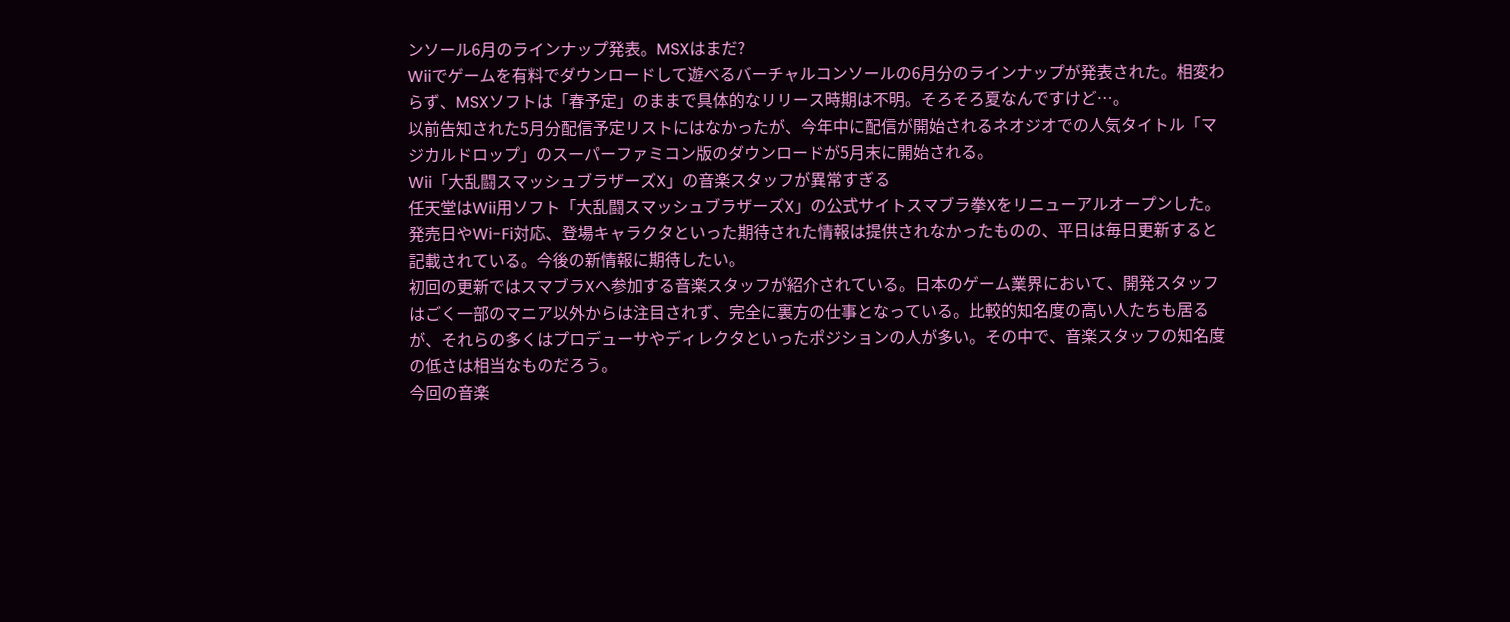ンソール6月のラインナップ発表。MSXはまだ?
Wiiでゲームを有料でダウンロードして遊べるバーチャルコンソールの6月分のラインナップが発表された。相変わらず、MSXソフトは「春予定」のままで具体的なリリース時期は不明。そろそろ夏なんですけど…。
以前告知された5月分配信予定リストにはなかったが、今年中に配信が開始されるネオジオでの人気タイトル「マジカルドロップ」のスーパーファミコン版のダウンロードが5月末に開始される。
Wii「大乱闘スマッシュブラザーズX」の音楽スタッフが異常すぎる
任天堂はWii用ソフト「大乱闘スマッシュブラザーズX」の公式サイトスマブラ拳Xをリニューアルオープンした。
発売日やWi-Fi対応、登場キャラクタといった期待された情報は提供されなかったものの、平日は毎日更新すると記載されている。今後の新情報に期待したい。
初回の更新ではスマブラXへ参加する音楽スタッフが紹介されている。日本のゲーム業界において、開発スタッフはごく一部のマニア以外からは注目されず、完全に裏方の仕事となっている。比較的知名度の高い人たちも居るが、それらの多くはプロデューサやディレクタといったポジションの人が多い。その中で、音楽スタッフの知名度の低さは相当なものだろう。
今回の音楽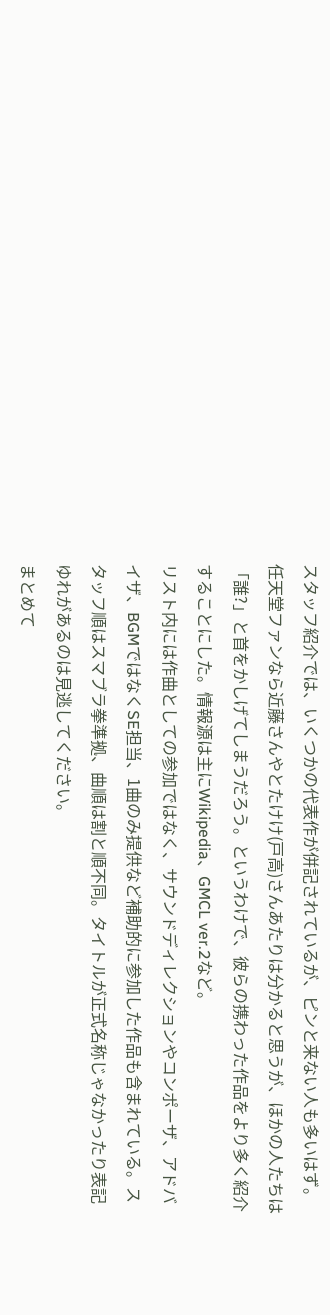スタッフ紹介では、いくつかの代表作が併記されているが、ピンと来ない人も多いはず。任天堂ファンなら近藤さんやとたけけ(戸高)さんあたりは分かると思うが、ほかの人たちは「誰?」と首をかしげてしまうだろう。というわけで、彼らの携わった作品をより多く紹介することにした。情報源は主にWikipedia、GMCL ver.2など。
リスト内には作曲としての参加ではなく、サウンドディレクションやコンポーザ、アドバイザ、BGMではなくSE担当、1曲のみ提供など補助的に参加した作品も含まれている。スタッフ順はスマブラ拳準拠、曲順は割と順不同。タイトルが正式名称じゃなかったり表記ゆれがあるのは見逃してください。
まとめて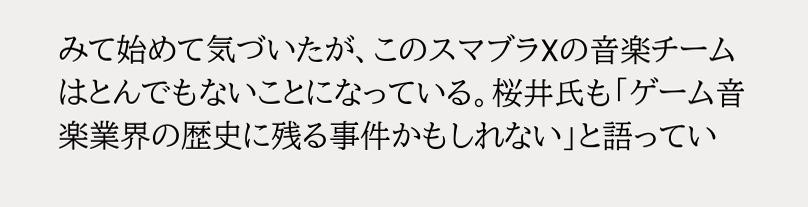みて始めて気づいたが、このスマブラXの音楽チームはとんでもないことになっている。桜井氏も「ゲーム音楽業界の歴史に残る事件かもしれない」と語ってい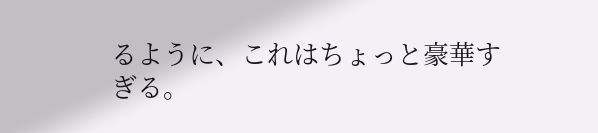るように、これはちょっと豪華すぎる。